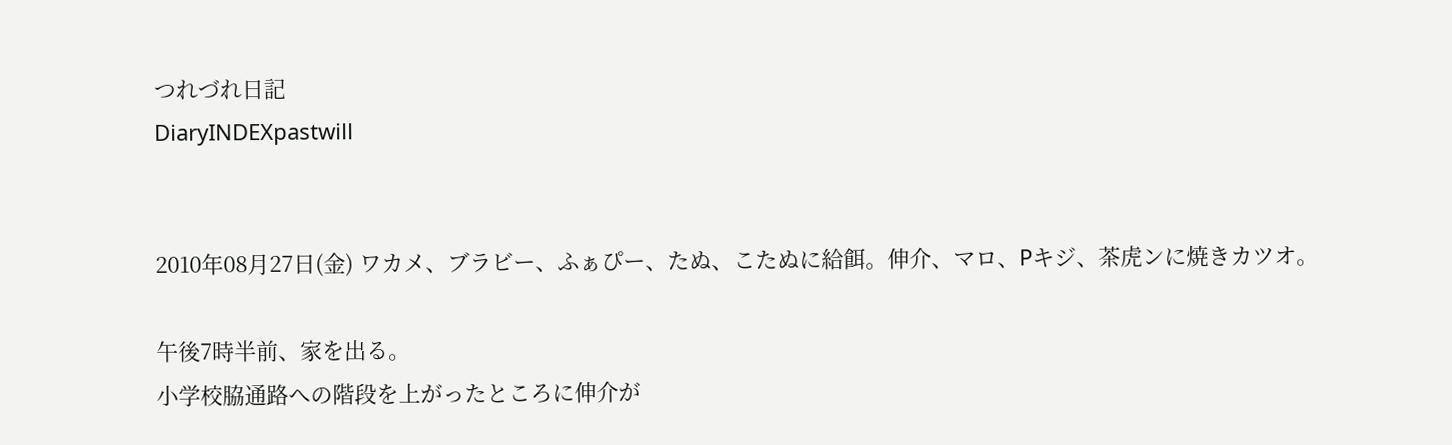つれづれ日記
DiaryINDEXpastwill


2010年08月27日(金) ワカメ、ブラビー、ふぁぴー、たぬ、こたぬに給餌。伸介、マロ、Pキジ、茶虎ンに焼きカツオ。

午後7時半前、家を出る。
小学校脇通路への階段を上がったところに伸介が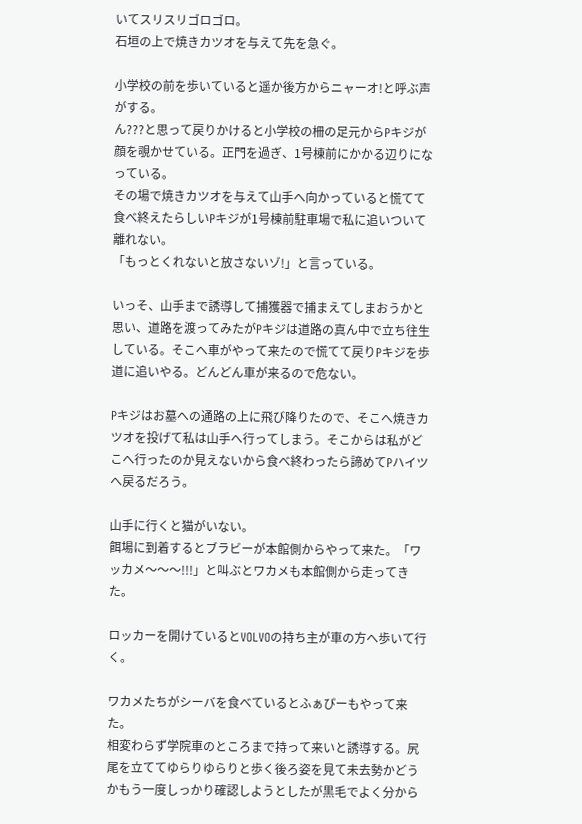いてスリスリゴロゴロ。
石垣の上で焼きカツオを与えて先を急ぐ。

小学校の前を歩いていると遥か後方からニャーオ!と呼ぶ声がする。
ん???と思って戻りかけると小学校の柵の足元からPキジが顔を覗かせている。正門を過ぎ、1号棟前にかかる辺りになっている。
その場で焼きカツオを与えて山手へ向かっていると慌てて食べ終えたらしいPキジが1号棟前駐車場で私に追いついて離れない。
「もっとくれないと放さないゾ!」と言っている。

いっそ、山手まで誘導して捕獲器で捕まえてしまおうかと思い、道路を渡ってみたがPキジは道路の真ん中で立ち往生している。そこへ車がやって来たので慌てて戻りPキジを歩道に追いやる。どんどん車が来るので危ない。

Pキジはお墓への通路の上に飛び降りたので、そこへ焼きカツオを投げて私は山手へ行ってしまう。そこからは私がどこへ行ったのか見えないから食べ終わったら諦めてPハイツへ戻るだろう。

山手に行くと猫がいない。
餌場に到着するとブラビーが本館側からやって来た。「ワッカメ〜〜〜!!!」と叫ぶとワカメも本館側から走ってきた。

ロッカーを開けているとVOLVOの持ち主が車の方へ歩いて行く。

ワカメたちがシーバを食べているとふぁぴーもやって来た。
相変わらず学院車のところまで持って来いと誘導する。尻尾を立ててゆらりゆらりと歩く後ろ姿を見て未去勢かどうかもう一度しっかり確認しようとしたが黒毛でよく分から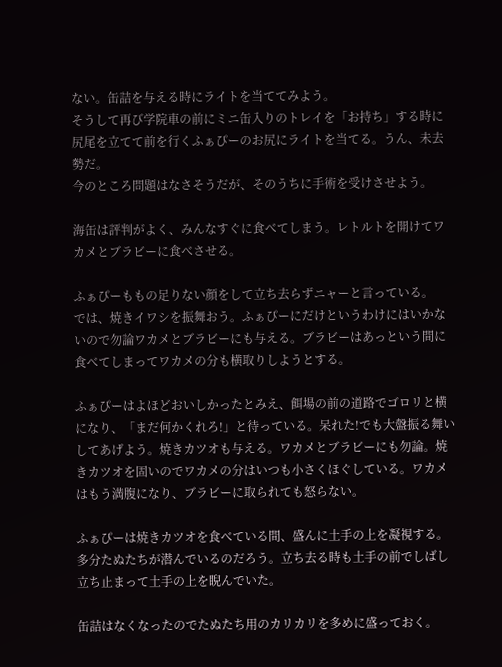ない。缶詰を与える時にライトを当ててみよう。
そうして再び学院車の前にミニ缶入りのトレイを「お持ち」する時に尻尾を立てて前を行くふぁぴーのお尻にライトを当てる。うん、未去勢だ。
今のところ問題はなさそうだが、そのうちに手術を受けさせよう。

海缶は評判がよく、みんなすぐに食べてしまう。レトルトを開けてワカメとブラビーに食べさせる。

ふぁぴーももの足りない顔をして立ち去らずニャーと言っている。
では、焼きイワシを振舞おう。ふぁぴーにだけというわけにはいかないので勿論ワカメとブラビーにも与える。ブラビーはあっという間に食べてしまってワカメの分も横取りしようとする。

ふぁぴーはよほどおいしかったとみえ、餌場の前の道路でゴロリと横になり、「まだ何かくれろ!」と待っている。呆れた!でも大盤振る舞いしてあげよう。焼きカツオも与える。ワカメとブラビーにも勿論。焼きカツオを固いのでワカメの分はいつも小さくほぐしている。ワカメはもう満腹になり、ブラビーに取られても怒らない。

ふぁぴーは焼きカツオを食べている間、盛んに土手の上を凝視する。多分たぬたちが潜んでいるのだろう。立ち去る時も土手の前でしばし立ち止まって土手の上を睨んでいた。

缶詰はなくなったのでたぬたち用のカリカリを多めに盛っておく。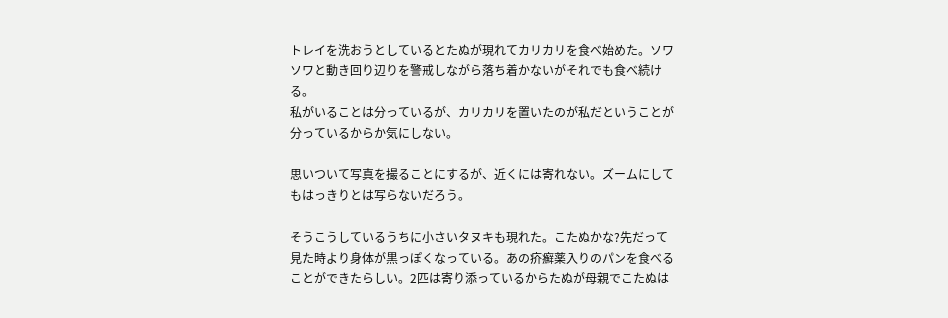トレイを洗おうとしているとたぬが現れてカリカリを食べ始めた。ソワソワと動き回り辺りを警戒しながら落ち着かないがそれでも食べ続ける。
私がいることは分っているが、カリカリを置いたのが私だということが分っているからか気にしない。

思いついて写真を撮ることにするが、近くには寄れない。ズームにしてもはっきりとは写らないだろう。

そうこうしているうちに小さいタヌキも現れた。こたぬかな?先だって見た時より身体が黒っぽくなっている。あの疥癬薬入りのパンを食べることができたらしい。2匹は寄り添っているからたぬが母親でこたぬは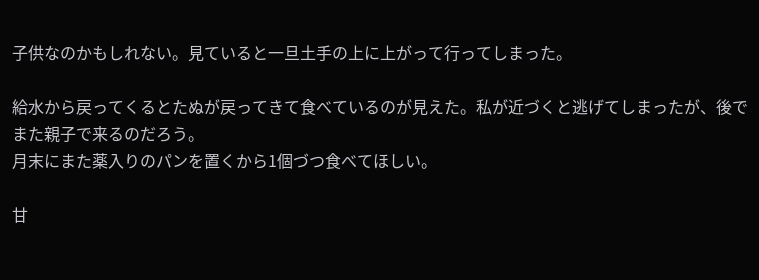子供なのかもしれない。見ていると一旦土手の上に上がって行ってしまった。

給水から戻ってくるとたぬが戻ってきて食べているのが見えた。私が近づくと逃げてしまったが、後でまた親子で来るのだろう。
月末にまた薬入りのパンを置くから1個づつ食べてほしい。

甘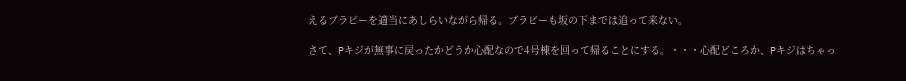えるブラビーを適当にあしらいながら帰る。ブラビーも坂の下までは追って来ない。

さて、Pキジが無事に戻ったかどうか心配なので4号棟を回って帰ることにする。・・・心配どころか、Pキジはちゃっ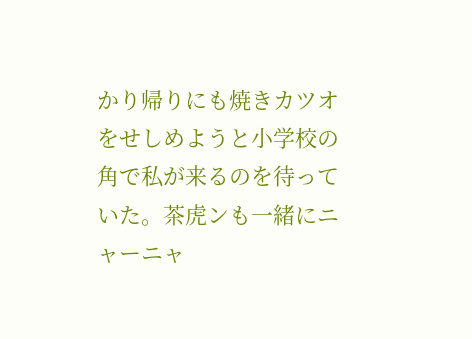かり帰りにも焼きカツオをせしめようと小学校の角で私が来るのを待っていた。茶虎ンも一緒にニャーニャ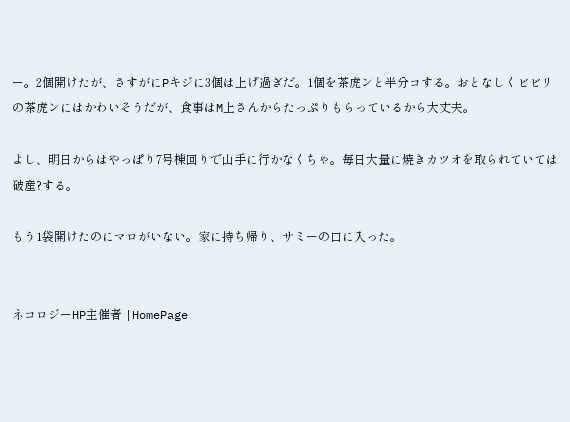ー。2個開けたが、さすがにPキジに3個は上げ過ぎだ。1個を茶虎ンと半分コする。おとなしくビビリの茶虎ンにはかわいそうだが、食事はM上さんからたっぷりもらっているから大丈夫。

よし、明日からはやっぱり7号棟回りで山手に行かなくちゃ。毎日大量に焼きカツオを取られていては破産?する。

もう1袋開けたのにマロがいない。家に持ち帰り、サミーの口に入った。


ネコロジーHP主催者 |HomePage